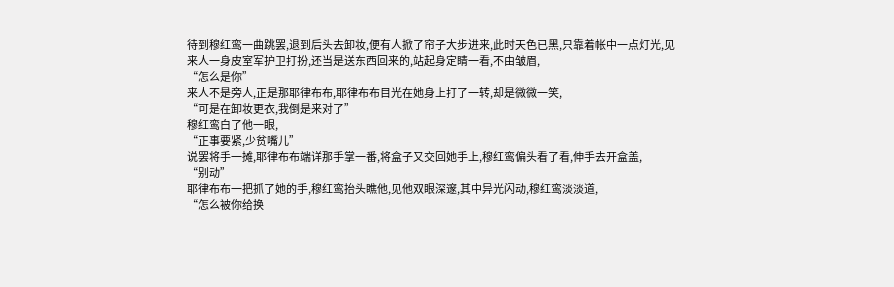待到穆红鸾一曲跳罢,退到后头去卸妆,便有人掀了帘子大步进来,此时天色已黑,只靠着帐中一点灯光,见来人一身皮室军护卫打扮,还当是送东西回来的,站起身定睛一看,不由皱眉,
“怎么是你”
来人不是旁人,正是那耶律布布,耶律布布目光在她身上打了一转,却是微微一笑,
“可是在卸妆更衣,我倒是来对了”
穆红鸾白了他一眼,
“正事要紧,少贫嘴儿”
说罢将手一摊,耶律布布端详那手掌一番,将盒子又交回她手上,穆红鸾偏头看了看,伸手去开盒盖,
“别动”
耶律布布一把抓了她的手,穆红鸾抬头瞧他,见他双眼深邃,其中异光闪动,穆红鸾淡淡道,
“怎么被你给换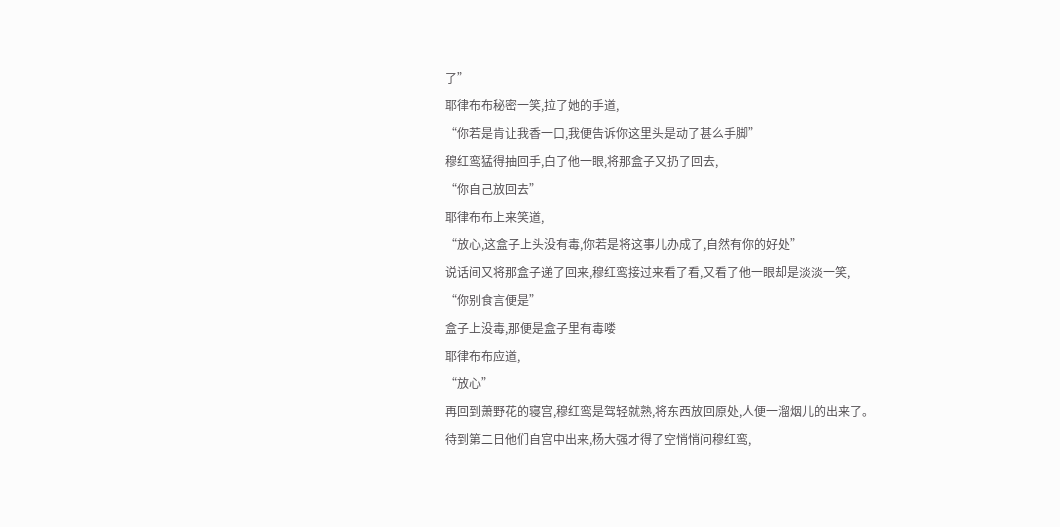了”
耶律布布秘密一笑,拉了她的手道,
“你若是肯让我香一口,我便告诉你这里头是动了甚么手脚”
穆红鸾猛得抽回手,白了他一眼,将那盒子又扔了回去,
“你自己放回去”
耶律布布上来笑道,
“放心,这盒子上头没有毒,你若是将这事儿办成了,自然有你的好处”
说话间又将那盒子递了回来,穆红鸾接过来看了看,又看了他一眼却是淡淡一笑,
“你别食言便是”
盒子上没毒,那便是盒子里有毒喽
耶律布布应道,
“放心”
再回到萧野花的寝宫,穆红鸾是驾轻就熟,将东西放回原处,人便一溜烟儿的出来了。
待到第二日他们自宫中出来,杨大强才得了空悄悄问穆红鸾,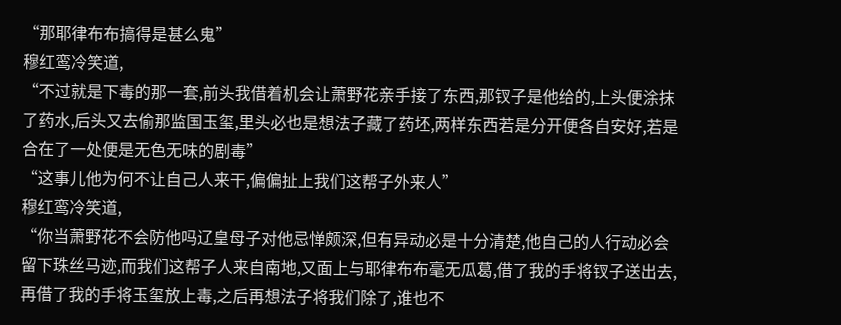“那耶律布布搞得是甚么鬼”
穆红鸾冷笑道,
“不过就是下毒的那一套,前头我借着机会让萧野花亲手接了东西,那钗子是他给的,上头便涂抹了药水,后头又去偷那监国玉玺,里头必也是想法子藏了药坯,两样东西若是分开便各自安好,若是合在了一处便是无色无味的剧毒”
“这事儿他为何不让自己人来干,偏偏扯上我们这帮子外来人”
穆红鸾冷笑道,
“你当萧野花不会防他吗辽皇母子对他忌惮颇深,但有异动必是十分清楚,他自己的人行动必会留下珠丝马迹,而我们这帮子人来自南地,又面上与耶律布布毫无瓜葛,借了我的手将钗子送出去,再借了我的手将玉玺放上毒,之后再想法子将我们除了,谁也不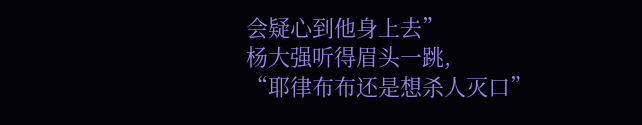会疑心到他身上去”
杨大强听得眉头一跳,
“耶律布布还是想杀人灭口”